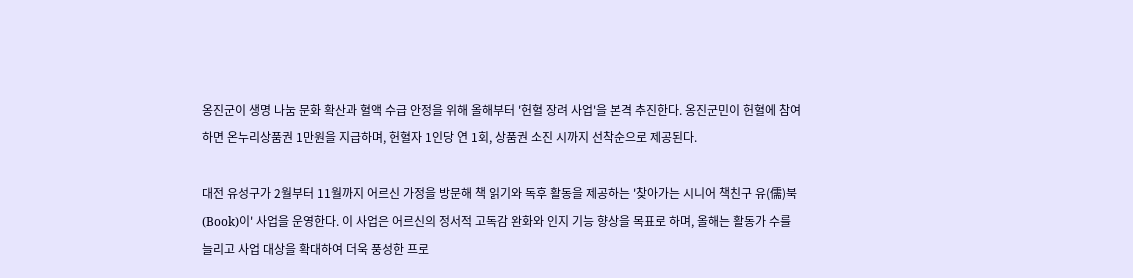옹진군이 생명 나눔 문화 확산과 혈액 수급 안정을 위해 올해부터 '헌혈 장려 사업'을 본격 추진한다. 옹진군민이 헌혈에 참여하면 온누리상품권 1만원을 지급하며, 헌혈자 1인당 연 1회, 상품권 소진 시까지 선착순으로 제공된다.

대전 유성구가 2월부터 11월까지 어르신 가정을 방문해 책 읽기와 독후 활동을 제공하는 '찾아가는 시니어 책친구 유(儒)북(Book)이' 사업을 운영한다. 이 사업은 어르신의 정서적 고독감 완화와 인지 기능 향상을 목표로 하며, 올해는 활동가 수를 늘리고 사업 대상을 확대하여 더욱 풍성한 프로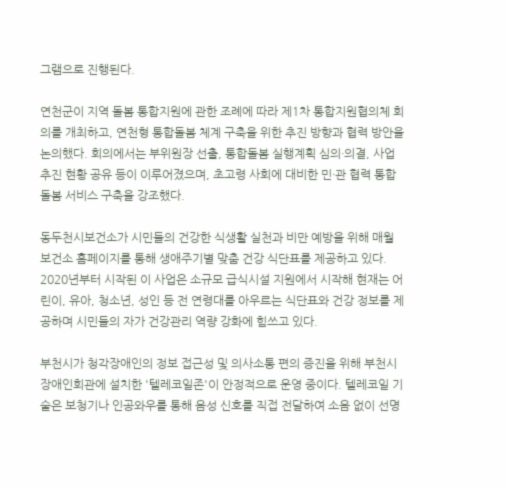그램으로 진행된다.

연천군이 지역 돌봄 통합지원에 관한 조례에 따라 제1차 통합지원협의체 회의를 개최하고, 연천형 통합돌봄 체계 구축을 위한 추진 방향과 협력 방안을 논의했다. 회의에서는 부위원장 선출, 통합돌봄 실행계획 심의·의결, 사업 추진 현황 공유 등이 이루어졌으며, 초고령 사회에 대비한 민·관 협력 통합돌봄 서비스 구축을 강조했다.

동두천시보건소가 시민들의 건강한 식생활 실천과 비만 예방을 위해 매월 보건소 홈페이지를 통해 생애주기별 맞춤 건강 식단표를 제공하고 있다. 2020년부터 시작된 이 사업은 소규모 급식시설 지원에서 시작해 현재는 어린이, 유아, 청소년, 성인 등 전 연령대를 아우르는 식단표와 건강 정보를 제공하며 시민들의 자가 건강관리 역량 강화에 힘쓰고 있다.

부천시가 청각장애인의 정보 접근성 및 의사소통 편의 증진을 위해 부천시장애인회관에 설치한 '텔레코일존'이 안정적으로 운영 중이다. 텔레코일 기술은 보청기나 인공와우를 통해 음성 신호를 직접 전달하여 소음 없이 선명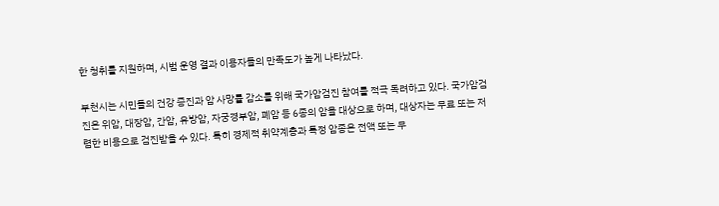한 청취를 지원하며, 시범 운영 결과 이용자들의 만족도가 높게 나타났다.

부천시는 시민들의 건강 증진과 암 사망률 감소를 위해 국가암검진 참여를 적극 독려하고 있다. 국가암검진은 위암, 대장암, 간암, 유방암, 자궁경부암, 폐암 등 6종의 암을 대상으로 하며, 대상자는 무료 또는 저렴한 비용으로 검진받을 수 있다. 특히 경제적 취약계층과 특정 암종은 전액 또는 무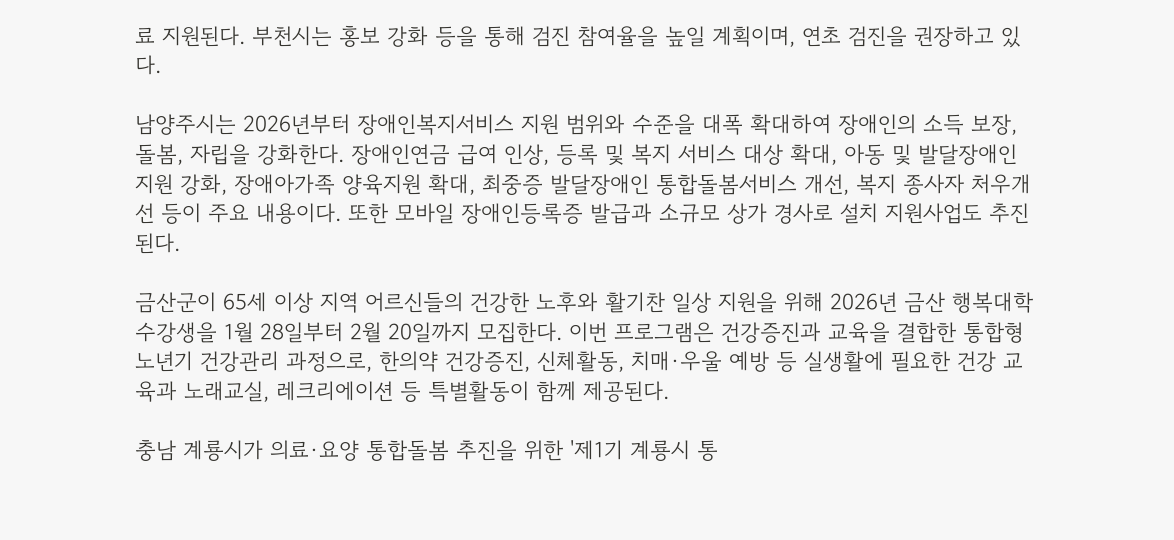료 지원된다. 부천시는 홍보 강화 등을 통해 검진 참여율을 높일 계획이며, 연초 검진을 권장하고 있다.

남양주시는 2026년부터 장애인복지서비스 지원 범위와 수준을 대폭 확대하여 장애인의 소득 보장, 돌봄, 자립을 강화한다. 장애인연금 급여 인상, 등록 및 복지 서비스 대상 확대, 아동 및 발달장애인 지원 강화, 장애아가족 양육지원 확대, 최중증 발달장애인 통합돌봄서비스 개선, 복지 종사자 처우개선 등이 주요 내용이다. 또한 모바일 장애인등록증 발급과 소규모 상가 경사로 설치 지원사업도 추진된다.

금산군이 65세 이상 지역 어르신들의 건강한 노후와 활기찬 일상 지원을 위해 2026년 금산 행복대학 수강생을 1월 28일부터 2월 20일까지 모집한다. 이번 프로그램은 건강증진과 교육을 결합한 통합형 노년기 건강관리 과정으로, 한의약 건강증진, 신체활동, 치매·우울 예방 등 실생활에 필요한 건강 교육과 노래교실, 레크리에이션 등 특별활동이 함께 제공된다.

충남 계룡시가 의료·요양 통합돌봄 추진을 위한 '제1기 계룡시 통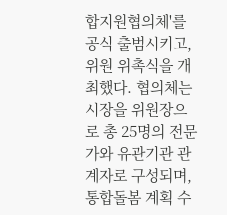합지원협의체'를 공식 출범시키고, 위원 위촉식을 개최했다. 협의체는 시장을 위원장으로 총 25명의 전문가와 유관기관 관계자로 구성되며, 통합돌봄 계획 수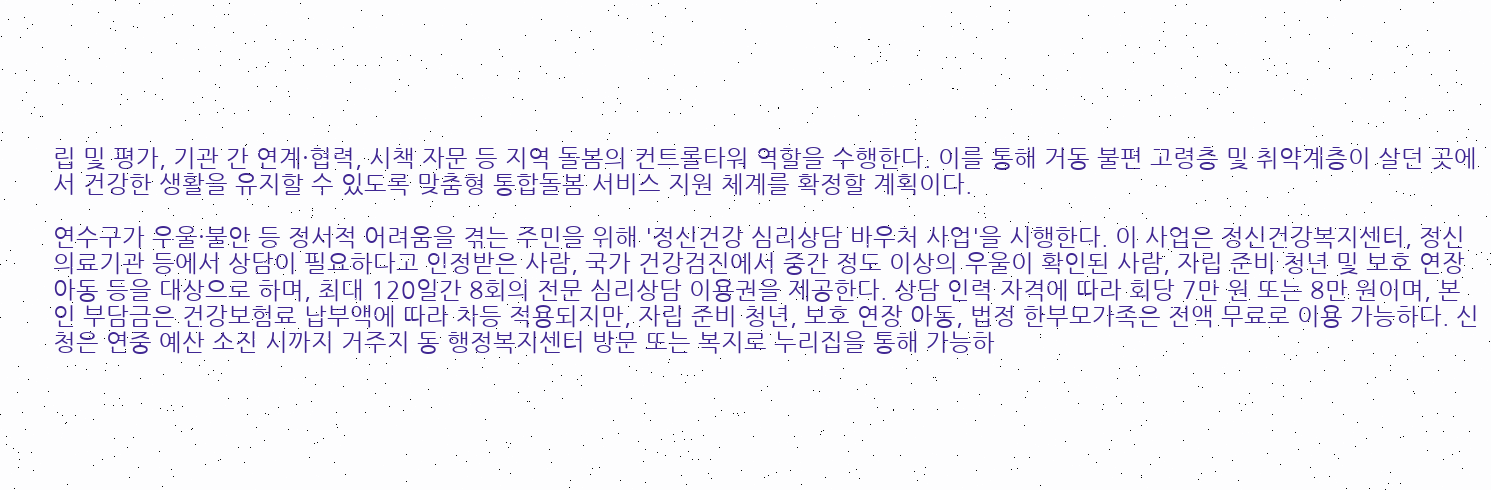립 및 평가, 기관 간 연계·협력, 시책 자문 등 지역 돌봄의 컨트롤타워 역할을 수행한다. 이를 통해 거동 불편 고령층 및 취약계층이 살던 곳에서 건강한 생활을 유지할 수 있도록 맞춤형 통합돌봄 서비스 지원 체계를 확정할 계획이다.

연수구가 우울·불안 등 정서적 어려움을 겪는 주민을 위해 '정신건강 심리상담 바우처 사업'을 시행한다. 이 사업은 정신건강복지센터, 정신의료기관 등에서 상담이 필요하다고 인정받은 사람, 국가 건강검진에서 중간 정도 이상의 우울이 확인된 사람, 자립 준비 청년 및 보호 연장 아동 등을 대상으로 하며, 최대 120일간 8회의 전문 심리상담 이용권을 제공한다. 상담 인력 자격에 따라 회당 7만 원 또는 8만 원이며, 본인 부담금은 건강보험료 납부액에 따라 차등 적용되지만, 자립 준비 청년, 보호 연장 아동, 법정 한부모가족은 전액 무료로 이용 가능하다. 신청은 연중 예산 소진 시까지 거주지 동 행정복지센터 방문 또는 복지로 누리집을 통해 가능하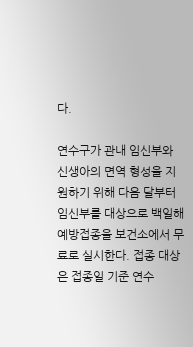다.

연수구가 관내 임신부와 신생아의 면역 형성을 지원하기 위해 다음 달부터 임신부를 대상으로 백일해 예방접종을 보건소에서 무료로 실시한다. 접종 대상은 접종일 기준 연수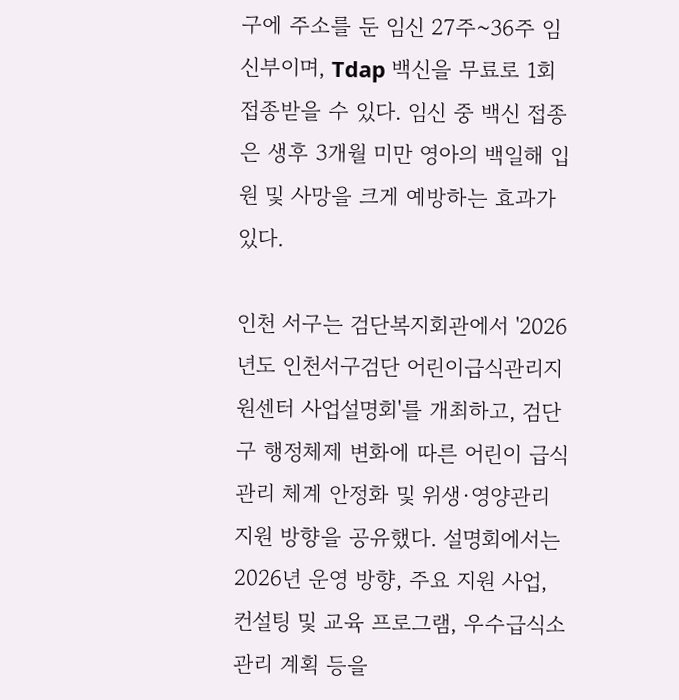구에 주소를 둔 임신 27주~36주 임신부이며, Tdap 백신을 무료로 1회 접종받을 수 있다. 임신 중 백신 접종은 생후 3개월 미만 영아의 백일해 입원 및 사망을 크게 예방하는 효과가 있다.

인천 서구는 검단복지회관에서 '2026년도 인천서구검단 어린이급식관리지원센터 사업설명회'를 개최하고, 검단구 행정체제 변화에 따른 어린이 급식 관리 체계 안정화 및 위생·영양관리 지원 방향을 공유했다. 설명회에서는 2026년 운영 방향, 주요 지원 사업, 컨설팅 및 교육 프로그램, 우수급식소 관리 계획 등을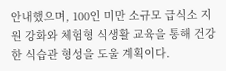안내했으며, 100인 미만 소규모 급식소 지원 강화와 체험형 식생활 교육을 통해 건강한 식습관 형성을 도울 계획이다.